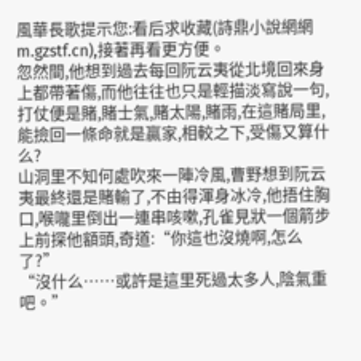風華長歌提示您:看后求收藏(詩鼎小說網網m.gzstf.cn),接著再看更方便。
忽然間,他想到過去每回阮云夷從北境回來身上都帶著傷,而他往往也只是輕描淡寫說一句,打仗便是賭,賭士氣,賭太陽,賭雨,在這賭局里,能撿回一條命就是贏家,相較之下,受傷又算什么?
山洞里不知何處吹來一陣冷風,曹野想到阮云夷最終還是賭輸了,不由得渾身冰冷,他捂住胸口,喉嚨里倒出一連串咳嗽,孔雀見狀一個箭步上前探他額頭,奇道:“你這也沒燒啊,怎么了?”
“沒什么……或許是這里死過太多人,陰氣重吧。”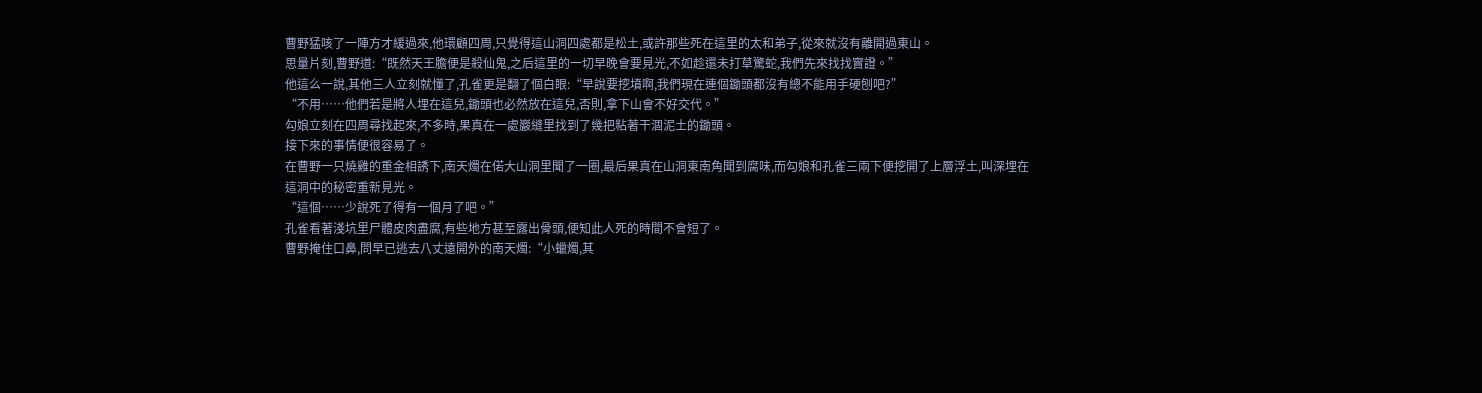曹野猛咳了一陣方才緩過來,他環顧四周,只覺得這山洞四處都是松土,或許那些死在這里的太和弟子,從來就沒有離開過東山。
思量片刻,曹野道:“既然天王膽便是殺仙鬼,之后這里的一切早晚會要見光,不如趁還未打草驚蛇,我們先來找找實證。”
他這么一說,其他三人立刻就懂了,孔雀更是翻了個白眼:“早說要挖墳啊,我們現在連個鋤頭都沒有總不能用手硬刨吧?”
“不用……他們若是將人埋在這兒,鋤頭也必然放在這兒,否則,拿下山會不好交代。”
勾娘立刻在四周尋找起來,不多時,果真在一處巖縫里找到了幾把粘著干涸泥土的鋤頭。
接下來的事情便很容易了。
在曹野一只燒雞的重金相誘下,南天燭在偌大山洞里聞了一圈,最后果真在山洞東南角聞到腐味,而勾娘和孔雀三兩下便挖開了上層浮土,叫深埋在這洞中的秘密重新見光。
“這個……少說死了得有一個月了吧。”
孔雀看著淺坑里尸體皮肉盡腐,有些地方甚至露出骨頭,便知此人死的時間不會短了。
曹野掩住口鼻,問早已逃去八丈遠開外的南天燭:“小蠟燭,其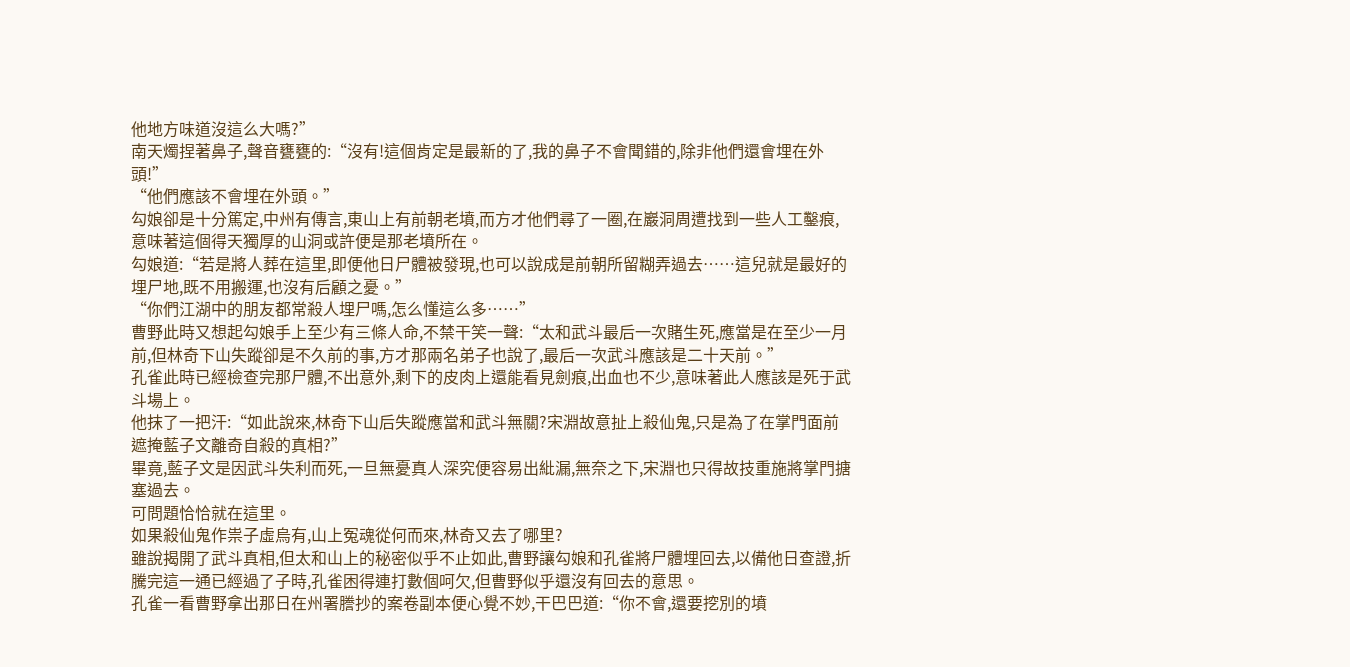他地方味道沒這么大嗎?”
南天燭捏著鼻子,聲音甕甕的:“沒有!這個肯定是最新的了,我的鼻子不會聞錯的,除非他們還會埋在外頭!”
“他們應該不會埋在外頭。”
勾娘卻是十分篤定,中州有傳言,東山上有前朝老墳,而方才他們尋了一圈,在巖洞周遭找到一些人工鑿痕,意味著這個得天獨厚的山洞或許便是那老墳所在。
勾娘道:“若是將人葬在這里,即便他日尸體被發現,也可以說成是前朝所留糊弄過去……這兒就是最好的埋尸地,既不用搬運,也沒有后顧之憂。”
“你們江湖中的朋友都常殺人埋尸嗎,怎么懂這么多……”
曹野此時又想起勾娘手上至少有三條人命,不禁干笑一聲:“太和武斗最后一次賭生死,應當是在至少一月前,但林奇下山失蹤卻是不久前的事,方才那兩名弟子也說了,最后一次武斗應該是二十天前。”
孔雀此時已經檢查完那尸體,不出意外,剩下的皮肉上還能看見劍痕,出血也不少,意味著此人應該是死于武斗場上。
他抹了一把汗:“如此說來,林奇下山后失蹤應當和武斗無關?宋淵故意扯上殺仙鬼,只是為了在掌門面前遮掩藍子文離奇自殺的真相?”
畢竟,藍子文是因武斗失利而死,一旦無憂真人深究便容易出紕漏,無奈之下,宋淵也只得故技重施將掌門搪塞過去。
可問題恰恰就在這里。
如果殺仙鬼作祟子虛烏有,山上冤魂從何而來,林奇又去了哪里?
雖說揭開了武斗真相,但太和山上的秘密似乎不止如此,曹野讓勾娘和孔雀將尸體埋回去,以備他日查證,折騰完這一通已經過了子時,孔雀困得連打數個呵欠,但曹野似乎還沒有回去的意思。
孔雀一看曹野拿出那日在州署謄抄的案卷副本便心覺不妙,干巴巴道:“你不會,還要挖別的墳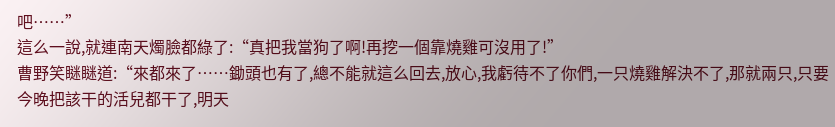吧……”
這么一說,就連南天燭臉都綠了:“真把我當狗了啊!再挖一個靠燒雞可沒用了!”
曹野笑瞇瞇道:“來都來了……鋤頭也有了,總不能就這么回去,放心,我虧待不了你們,一只燒雞解決不了,那就兩只,只要今晚把該干的活兒都干了,明天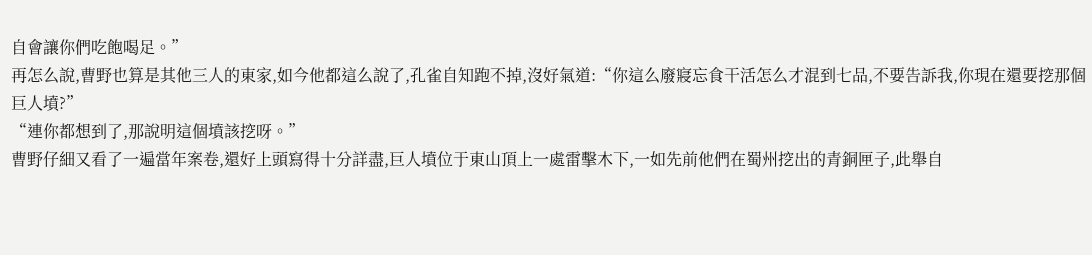自會讓你們吃飽喝足。”
再怎么說,曹野也算是其他三人的東家,如今他都這么說了,孔雀自知跑不掉,沒好氣道:“你這么廢寢忘食干活怎么才混到七品,不要告訴我,你現在還要挖那個巨人墳?”
“連你都想到了,那說明這個墳該挖呀。”
曹野仔細又看了一遍當年案卷,還好上頭寫得十分詳盡,巨人墳位于東山頂上一處雷擊木下,一如先前他們在蜀州挖出的青銅匣子,此舉自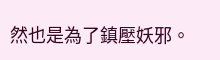然也是為了鎮壓妖邪。